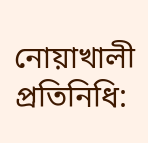নোয়াখালী প্রতিনিধি: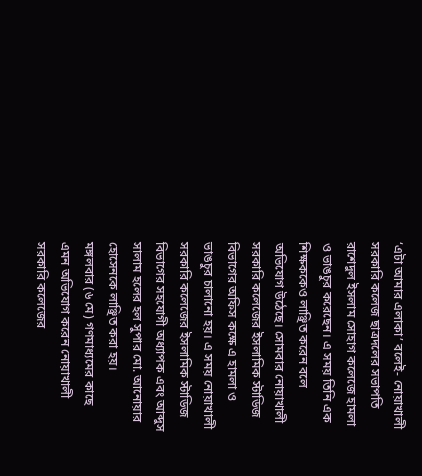‘এটা আমার এলাকা’ বলেই- নোয়াখালী সরকারি কলেজ ছাত্রদলের সভাপতি রাশেদুল ইসলাম সোহাগ কলেজে হামলা ও ভাঙচুর করেছেন। এ সময় তিনি এক শিক্ষককেও লাঞ্ছিত করেন বলে অভিযোগ উঠেছে। সোমবার নোয়াখালী সরকারি কলেজের ইসলামিক স্টাডিজ বিভাগের অফিস কক্ষে এ হামলা ও ভাঙচুর চালানো হয়। এ সময় নোয়াখালী সরকারি কলেজের ইসলামিক স্টাডিজ বিভাগের সহযোগী অধ্যাপক এবং আব্দুস সালাম হলের হল সুপার মো. আনোয়ার হোসেনকে লাঞ্ছিত করা হয়।
মঙ্গলবার (৬ মে) গণমাধ্যমের কাছে এমন অভিযোগ করেন নোয়াখালী সরকারি কলেজের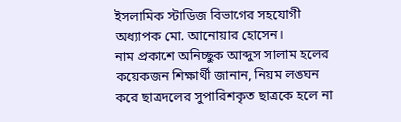ইসলামিক স্টাডিজ বিভাগের সহযোগী অধ্যাপক মো. আনোয়ার হোসেন।
নাম প্রকাশে অনিচ্ছুক আব্দুস সালাম হলের কয়েকজন শিক্ষার্থী জানান, নিয়ম লঙ্ঘন করে ছাত্রদলের সুপারিশকৃত ছাত্রকে হলে না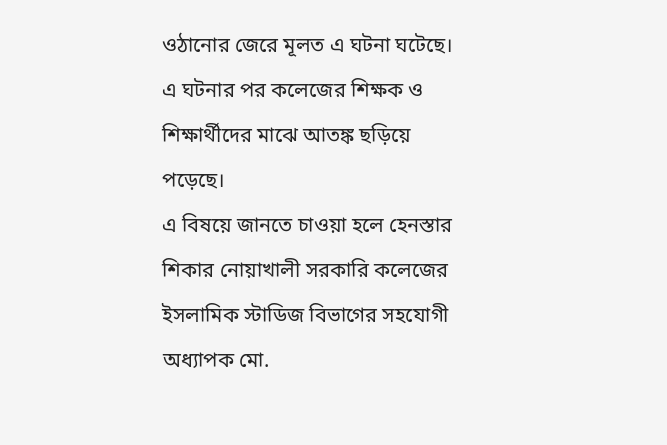ওঠানোর জেরে মূলত এ ঘটনা ঘটেছে। এ ঘটনার পর কলেজের শিক্ষক ও শিক্ষার্থীদের মাঝে আতঙ্ক ছড়িয়ে পড়েছে।
এ বিষয়ে জানতে চাওয়া হলে হেনস্তার শিকার নোয়াখালী সরকারি কলেজের ইসলামিক স্টাডিজ বিভাগের সহযোগী অধ্যাপক মো.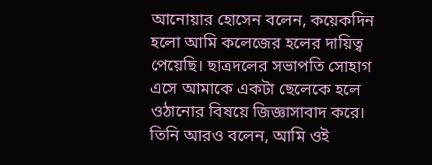আনোয়ার হোসেন বলেন, কয়েকদিন হলো আমি কলেজের হলের দায়িত্ব পেয়েছি। ছাত্রদলের সভাপতি সোহাগ এসে আমাকে একটা ছেলেকে হলে ওঠানোর বিষয়ে জিজ্ঞাসাবাদ করে।
তিনি আরও বলেন, আমি ওই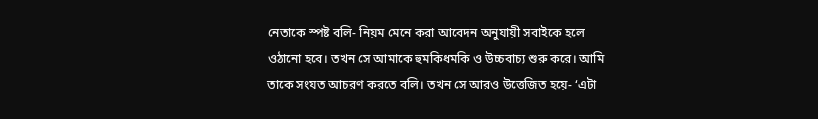নেতাকে স্পষ্ট বলি- নিয়ম মেনে করা আবেদন অনুযায়ী সবাইকে হলে ওঠানো হবে। তখন সে আমাকে হুমকিধমকি ও উচ্চবাচ্য শুরু করে। আমি তাকে সংযত আচরণ করতে বলি। তখন সে আরও উত্তেজিত হয়ে- ‘এটা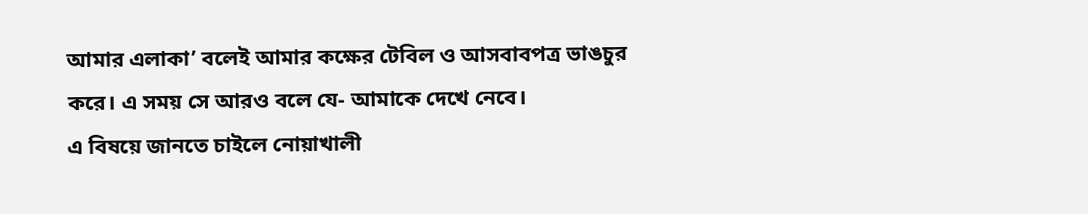আমার এলাকা’ বলেই আমার কক্ষের টেবিল ও আসবাবপত্র ভাঙচুর করে। এ সময় সে আরও বলে যে- আমাকে দেখে নেবে।
এ বিষয়ে জানতে চাইলে নোয়াখালী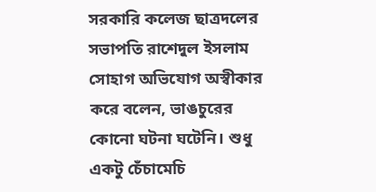সরকারি কলেজ ছাত্রদলের সভাপতি রাশেদুল ইসলাম সোহাগ অভিযোগ অস্বীকার করে বলেন, ভাঙচুরের কোনো ঘটনা ঘটেনি। শুধু একটু চেঁচামেচি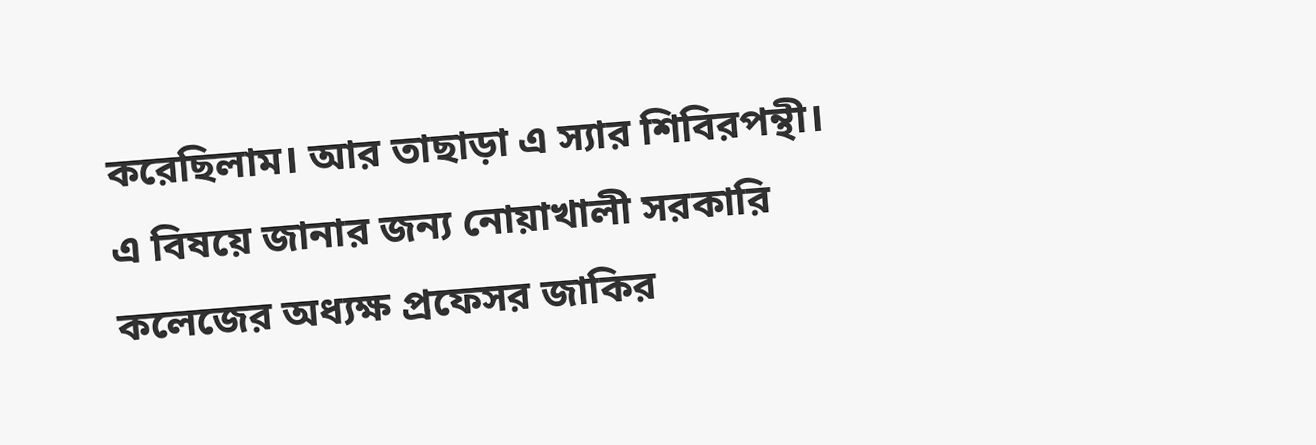করেছিলাম। আর তাছাড়া এ স্যার শিবিরপন্থী।
এ বিষয়ে জানার জন্য নোয়াখালী সরকারি কলেজের অধ্যক্ষ প্রফেসর জাকির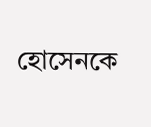হোসেনকে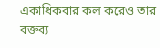একাধিকবার কল করেও তার বক্তব্য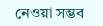নেওয়া সম্ভব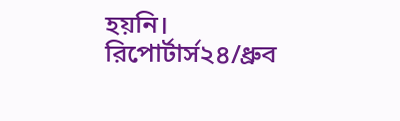হয়নি।
রিপোর্টার্স২৪/ধ্রুব